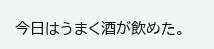今日はうまく酒が飲めた。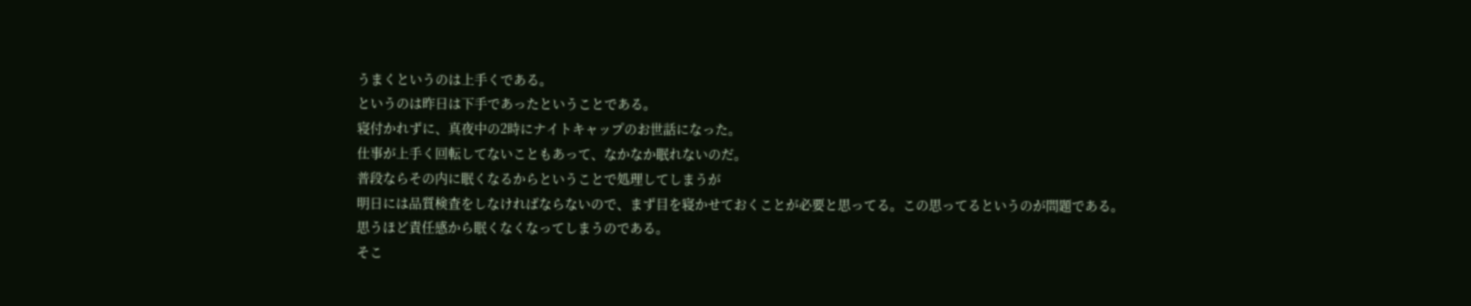うまくというのは上手くである。
というのは昨日は下手であったということである。
寝付かれずに、真夜中の2時にナイトキャップのお世話になった。
仕事が上手く回転してないこともあって、なかなか眠れないのだ。
普段ならその内に眠くなるからということで処理してしまうが
明日には品質検査をしなければならないので、まず目を寝かせておくことが必要と思ってる。この思ってるというのが問題である。
思うほど責任感から眠くなくなってしまうのである。
そこ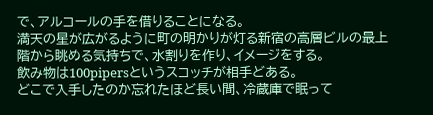で、アルコールの手を借りることになる。
満天の星が広がるように町の明かりが灯る新宿の高層ビルの最上階から眺める気持ちで、水割りを作り、イメージをする。
飲み物は100pipersというスコッチが相手どある。
どこで入手したのか忘れたほど長い間、冷蔵庫で眠って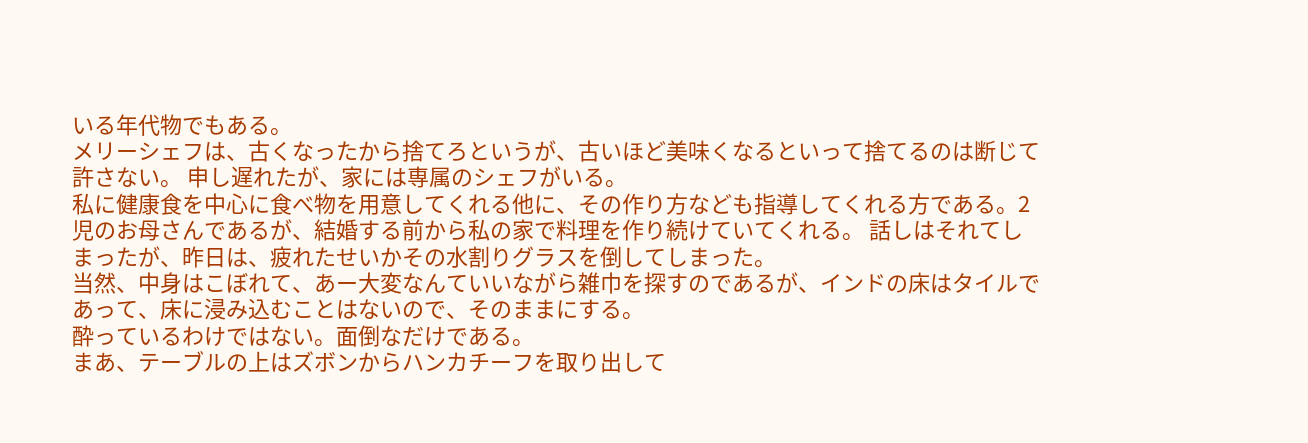いる年代物でもある。
メリーシェフは、古くなったから捨てろというが、古いほど美味くなるといって捨てるのは断じて許さない。 申し遅れたが、家には専属のシェフがいる。
私に健康食を中心に食べ物を用意してくれる他に、その作り方なども指導してくれる方である。2児のお母さんであるが、結婚する前から私の家で料理を作り続けていてくれる。 話しはそれてしまったが、昨日は、疲れたせいかその水割りグラスを倒してしまった。
当然、中身はこぼれて、あー大変なんていいながら雑巾を探すのであるが、インドの床はタイルであって、床に浸み込むことはないので、そのままにする。
酔っているわけではない。面倒なだけである。
まあ、テーブルの上はズボンからハンカチーフを取り出して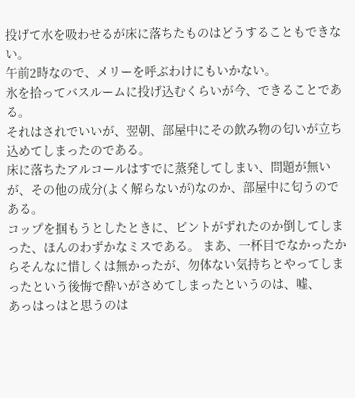投げて水を吸わせるが床に落ちたものはどうすることもできない。
午前2時なので、メリーを呼ぶわけにもいかない。
氷を拾ってバスルームに投げ込むくらいが今、できることである。
それはされでいいが、翌朝、部屋中にその飲み物の匂いが立ち込めてしまったのである。
床に落ちたアルコールはすでに蒸発してしまい、問題が無いが、その他の成分(よく解らないが)なのか、部屋中に匂うのである。
コップを掴もうとしたときに、ピントがずれたのか倒してしまった、ほんのわずかなミスである。 まあ、一杯目でなかったからそんなに惜しくは無かったが、勿体ない気持ちとやってしまったという後悔で酔いがさめてしまったというのは、嘘、
あっはっはと思うのは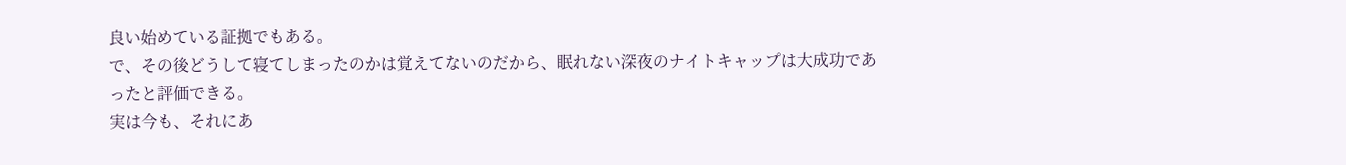良い始めている証拠でもある。
で、その後どうして寝てしまったのかは覚えてないのだから、眠れない深夜のナイトキャップは大成功であったと評価できる。
実は今も、それにあ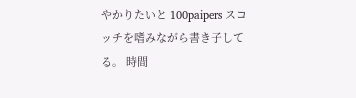やかりたいと 100paipers スコッチを嗜みながら書き子してる。 時間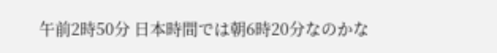午前2時50分 日本時間では朝6時20分なのかな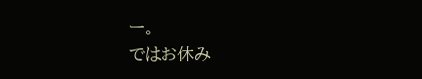ー。
ではお休み